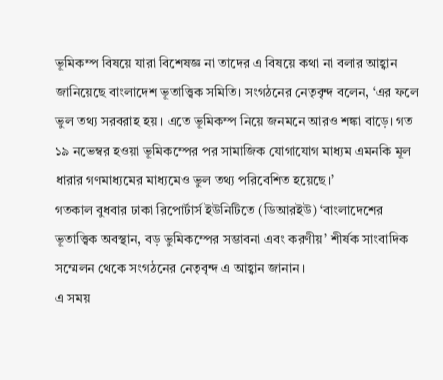ভূমিকম্প বিষয়ে যারা বিশেষজ্ঞ না তাদের এ বিষয়ে কথা না বলার আহ্বান জানিয়েছে বাংলাদেশ ভূতাত্ত্বিক সমিতি। সংগঠনের নেতৃবৃন্দ বলেন, ‘এর ফলে ভুল তথ্য সরবরাহ হয়। এতে ভূমিকম্প নিয়ে জনমনে আরও শঙ্কা বাড়ে। গত ১৯ নভেম্বর হওয়া ভূমিকম্পের পর সামাজিক যোগাযোগ মাধ্যম এমনকি মূল ধারার গণমাধ্যমের মাধ্যমেও ভুল তথ্য পরিবেশিত হয়েছে।’
গতকাল বুধবার ঢাকা রিপোর্টার্স ইউনিটিতে (ডিআরইউ) ‘বাংলাদেশের ভূতাত্ত্বিক অবস্থান, বড় ভুমিকম্পের সম্ভাবনা এবং করণীয়’ শীর্ষক সাংবাদিক সম্মেলন থেকে সংগঠনের নেতৃবৃন্দ এ আহ্বান জানান।
এ সময়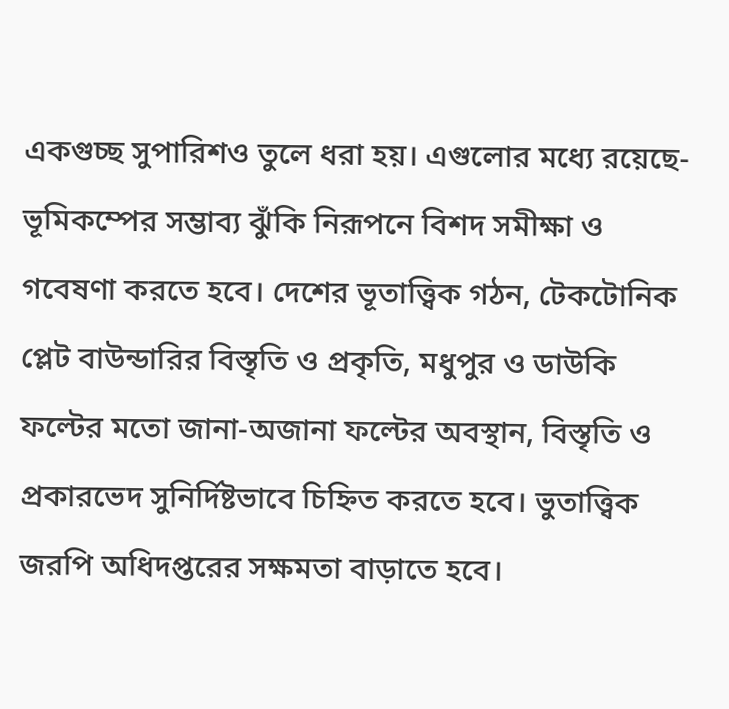একগুচ্ছ সুপারিশও তুলে ধরা হয়। এগুলোর মধ্যে রয়েছে- ভূমিকম্পের সম্ভাব্য ঝুঁকি নিরূপনে বিশদ সমীক্ষা ও গবেষণা করতে হবে। দেশের ভূতাত্ত্বিক গঠন, টেকটোনিক প্লেট বাউন্ডারির বিস্তৃতি ও প্রকৃতি, মধুপুর ও ডাউকি ফল্টের মতো জানা-অজানা ফল্টের অবস্থান, বিস্তৃতি ও প্রকারভেদ সুনির্দিষ্টভাবে চিহ্নিত করতে হবে। ভুতাত্ত্বিক জরপি অধিদপ্তরের সক্ষমতা বাড়াতে হবে।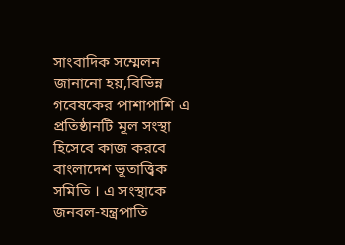সাংবাদিক সম্মেলন জানানো হয়,বিভিন্ন গবেষকের পাশাপাশি এ প্রতিষ্ঠানটি মূল সংস্থা হিসেবে কাজ করবে বাংলাদেশ ভূতাত্ত্বিক সমিতি । এ সংস্থাকে জনবল-যন্ত্রপাতি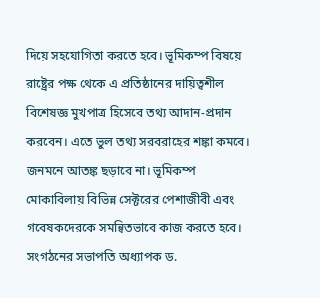দিয়ে সহযোগিতা করতে হবে। ভূমিকম্প বিষয়ে রাষ্ট্রের পক্ষ থেকে এ প্রতিষ্ঠানের দায়িত্বশীল বিশেষজ্ঞ মুখপাত্র হিসেবে তথ্য আদান-প্রদান করবেন। এতে ভুল তথ্য সরবরাহের শঙ্কা কমবে। জনমনে আতঙ্ক ছড়াবে না। ভূমিকম্প মোকাবিলায় বিভিন্ন সেক্টরের পেশাজীবী এবং গবেষকদেরকে সমন্বিতভাবে কাজ করতে হবে।
সংগঠনের সভাপতি অধ্যাপক ড.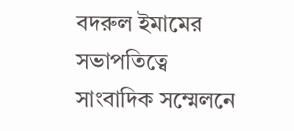বদরুল ইমামের সভাপতিত্বে সাংবাদিক সম্মেলনে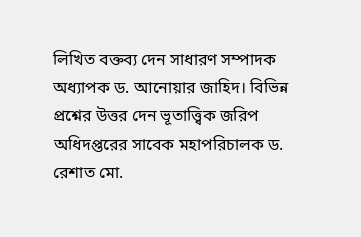লিখিত বক্তব্য দেন সাধারণ সম্পাদক অধ্যাপক ড. আনোয়ার জাহিদ। বিভিন্ন প্রশ্নের উত্তর দেন ভূতাত্ত্বিক জরিপ অধিদপ্তরের সাবেক মহাপরিচালক ড. রেশাত মো.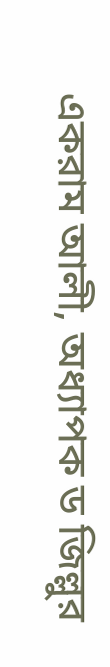একরাম আলী, অধ্যাপক ড জিল্লুর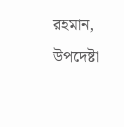রহমান, উপদেষ্টা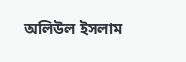অলিউল ইসলাম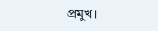প্রমুখ।